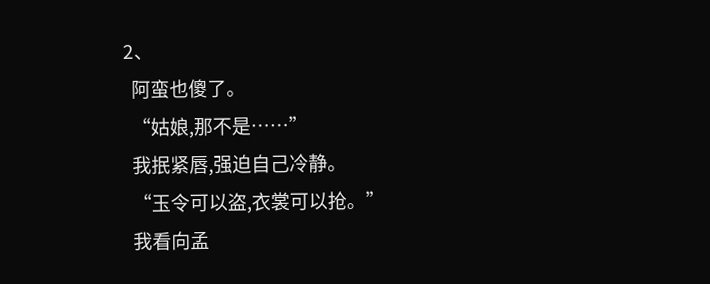2、
  阿蛮也傻了。
  “姑娘,那不是……”
  我抿紧唇,强迫自己冷静。
  “玉令可以盗,衣裳可以抢。”
  我看向孟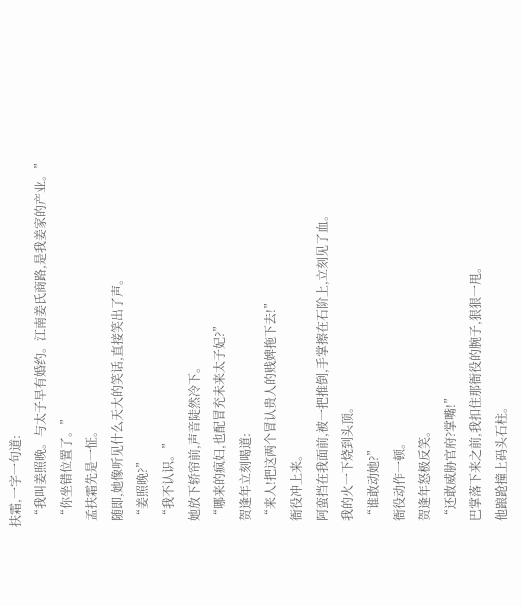扶霜,一字一句道:
  “我叫姜照晚。与太子早有婚约。江南姜氏商路,是我姜家的产业。”
  “你坐错位置了。”
  孟扶霜先是一怔。
  随即,她像听见什么天大的笑话,直接笑出了声。
  “姜照晚?”
  “我不认识。”
  她放下轿帘前,声音陡然冷下。
  “哪来的疯妇,也配冒充未来太子妃?”
  贺逢年立刻喝道:
  “来人!把这两个冒认贵人的贱婢拖下去!”
  衙役冲上来。
  阿蛮挡在我面前,被一把推倒,手掌擦在石阶上,立刻见了血。
  我的火一下烧到头顶。
  “谁敢动她?”
  衙役动作一顿。
  贺逢年怒极反笑。
  “还敢威胁官府?掌嘴!”
  巴掌落下来之前,我扣住那衙役的腕子,狠狠一甩。
  他踉跄撞上码头石柱。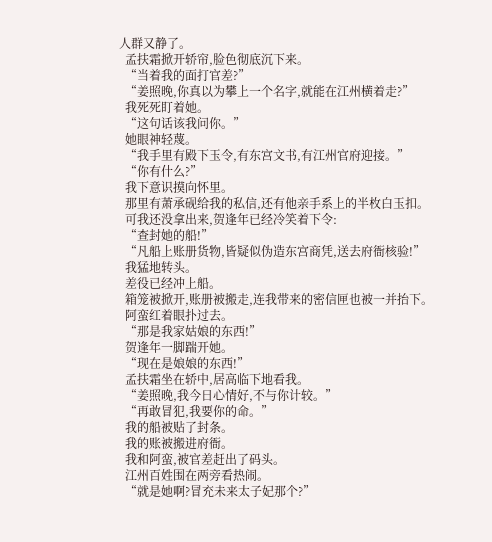人群又静了。
  孟扶霜掀开轿帘,脸色彻底沉下来。
  “当着我的面打官差?”
  “姜照晚,你真以为攀上一个名字,就能在江州横着走?”
  我死死盯着她。
  “这句话该我问你。”
  她眼神轻蔑。
  “我手里有殿下玉令,有东宫文书,有江州官府迎接。”
  “你有什么?”
  我下意识摸向怀里。
  那里有萧承砚给我的私信,还有他亲手系上的半枚白玉扣。
  可我还没拿出来,贺逢年已经冷笑着下令:
  “查封她的船!”
  “凡船上账册货物,皆疑似伪造东宫商凭,送去府衙核验!”
  我猛地转头。
  差役已经冲上船。
  箱笼被掀开,账册被搬走,连我带来的密信匣也被一并抬下。
  阿蛮红着眼扑过去。
  “那是我家姑娘的东西!”
  贺逢年一脚踹开她。
  “现在是娘娘的东西!”
  孟扶霜坐在轿中,居高临下地看我。
  “姜照晚,我今日心情好,不与你计较。”
  “再敢冒犯,我要你的命。”
  我的船被贴了封条。
  我的账被搬进府衙。
  我和阿蛮,被官差赶出了码头。
  江州百姓围在两旁看热闹。
  “就是她啊?冒充未来太子妃那个?”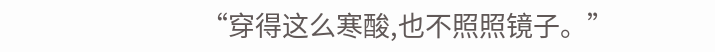“穿得这么寒酸,也不照照镜子。”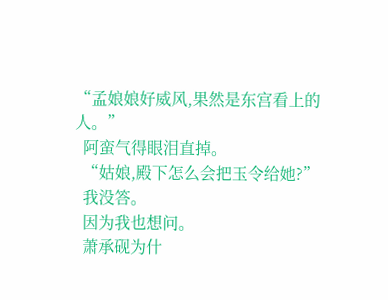“孟娘娘好威风,果然是东宫看上的人。”
  阿蛮气得眼泪直掉。
  “姑娘,殿下怎么会把玉令给她?”
  我没答。
  因为我也想问。
  萧承砚为什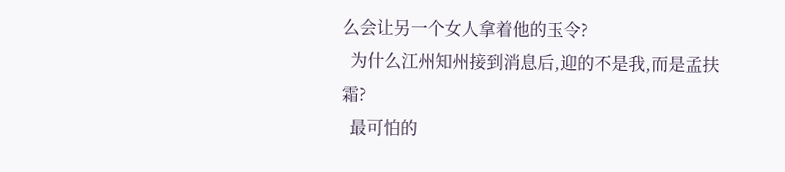么会让另一个女人拿着他的玉令?
  为什么江州知州接到消息后,迎的不是我,而是孟扶霜?
  最可怕的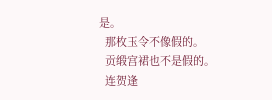是。
  那枚玉令不像假的。
  贡缎宫裙也不是假的。
  连贺逢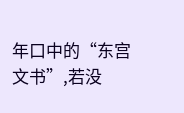年口中的“东宫文书”,若没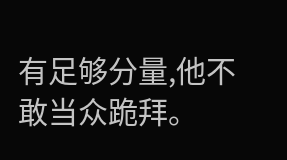有足够分量,他不敢当众跪拜。